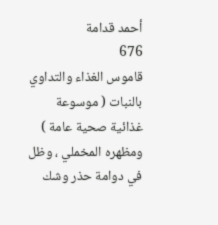أحمد قدامة
676
قاموس الغذاء والتداوي بالنبات ( موسوعة غذائية صحية عامة )
ومظهره المخملي ، وظل في دوامة حذر وشك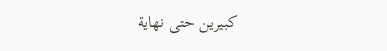كبيرين حتى نهاية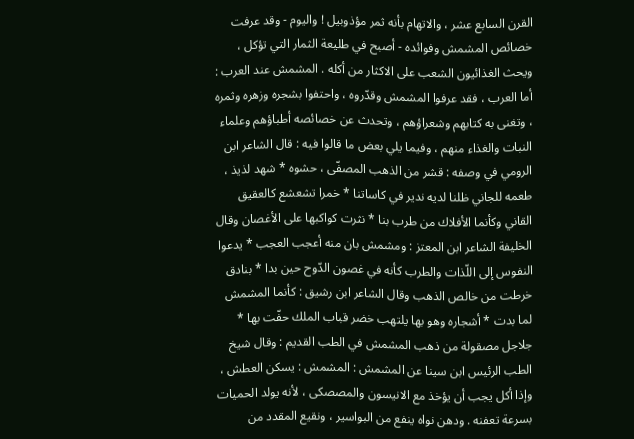القرن السابع عشر ، والاتهام بأنه ثمر مؤذوبيل ! واليوم - وقد عرفت خصائص المشمش وفوائده - أصبح في طليعة الثمار التي تؤكل ، ويحث الغذائيون الشعب على الاكثار من أكله . المشمش عند العرب : أما العرب ، فقد عرفوا المشمش وقدّروه ، واحتفوا بشجره وزهره وثمره ، وتغنى به كتابهم وشعراؤهم ، وتحدث عن خصائصه أطباؤهم وعلماء النبات والغذاء منهم ، وفيما يلي بعض ما قالوا فيه : قال الشاعر ابن الرومي في وصفه : قشر من الذهب المصفّى ، حشوه * شهد لذيذ ، طعمه للجاني ظلنا لديه ندير في كاساتنا * خمرا تشعشع كالعقيق القاني وكأنما الأفلاك من طرب بنا * نثرت كواكبها على الأغصان وقال الخليفة الشاعر ابن المعتز : ومشمش بان منه أعجب العجب * يدعوا النفوس إلى اللّذات والطرب كأنه في غصون الدّوح حين بدا * بنادق خرطت من خالص الذهب وقال الشاعر ابن رشيق : كأنما المشمش لما بدت * أشجاره وهو بها يلتهب خضر قباب الملك حفّت بها * جلاجل مصقولة من ذهب المشمش في الطب القديم : وقال شيخ الطب الرئيس ابن سينا عن المشمش : المشمش : يسكن العطش ، وإذا أكل يجب أن يؤخذ مع الانيسون والمصصكى ، لأنه يولد الحميات بسرعة تعفنه . ودهن نواه ينفع من البواسير ، ونقيع المقدد من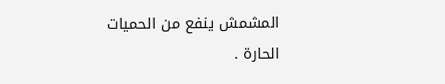المشمش ينفع من الحميات الحارة .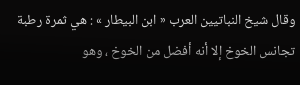وقال شيخ النباتيين العرب « ابن البيطار » : هي ثمرة رطبة تجانس الخوخ إلا أنه أفضل من الخوخ ، وهو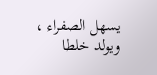يسهل الصفراء ، ويولد خلطا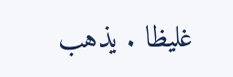غليظا . يذهب